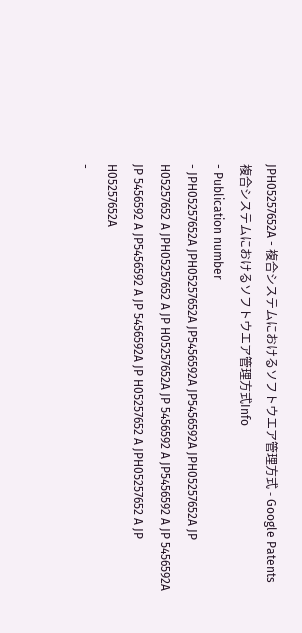JPH05257652A - 複合システムにおけるソフトウエア管理方式 - Google Patents
複合システムにおけるソフトウエア管理方式Info
- Publication number
- JPH05257652A JPH05257652A JP5456592A JP5456592A JPH05257652A JP H05257652 A JPH05257652 A JP H05257652A JP 5456592 A JP5456592 A JP 5456592A JP 5456592 A JP5456592 A JP 5456592A JP H05257652 A JPH05257652 A JP H05257652A
-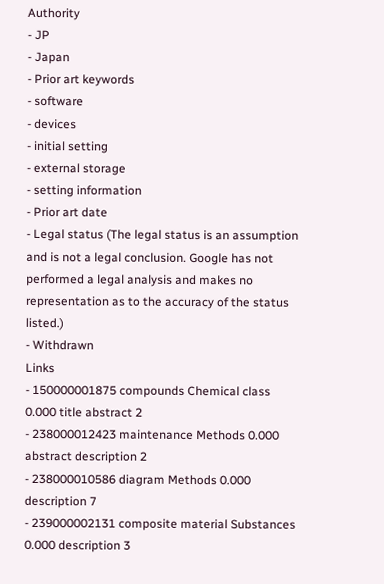Authority
- JP
- Japan
- Prior art keywords
- software
- devices
- initial setting
- external storage
- setting information
- Prior art date
- Legal status (The legal status is an assumption and is not a legal conclusion. Google has not performed a legal analysis and makes no representation as to the accuracy of the status listed.)
- Withdrawn
Links
- 150000001875 compounds Chemical class 0.000 title abstract 2
- 238000012423 maintenance Methods 0.000 abstract description 2
- 238000010586 diagram Methods 0.000 description 7
- 239000002131 composite material Substances 0.000 description 3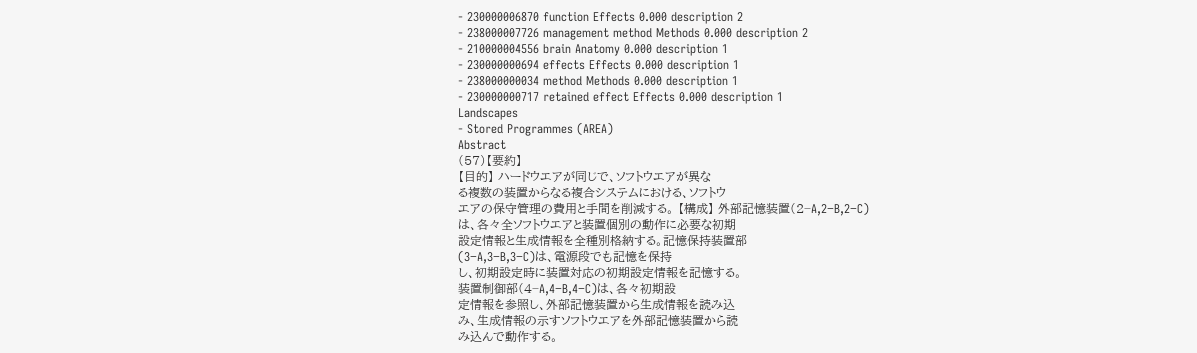- 230000006870 function Effects 0.000 description 2
- 238000007726 management method Methods 0.000 description 2
- 210000004556 brain Anatomy 0.000 description 1
- 230000000694 effects Effects 0.000 description 1
- 238000000034 method Methods 0.000 description 1
- 230000000717 retained effect Effects 0.000 description 1
Landscapes
- Stored Programmes (AREA)
Abstract
(57)【要約】
【目的】 ハードウエアが同じで、ソフトウエアが異な
る複数の装置からなる複合システムにおける、ソフトウ
エアの保守管理の費用と手間を削減する。 【構成】 外部記憶装置(2−A,2−B,2−C)
は、各々全ソフトウエアと装置個別の動作に必要な初期
設定情報と生成情報を全種別格納する。記憶保持装置部
(3−A,3−B,3−C)は、電源段でも記憶を保持
し、初期設定時に装置対応の初期設定情報を記憶する。
装置制御部(4−A,4−B,4−C)は、各々初期設
定情報を参照し、外部記憶装置から生成情報を読み込
み、生成情報の示すソフトウエアを外部記憶装置から読
み込んで動作する。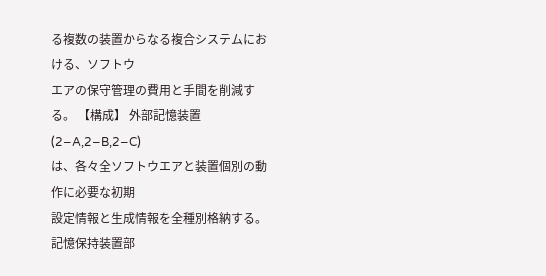る複数の装置からなる複合システムにおける、ソフトウ
エアの保守管理の費用と手間を削減する。 【構成】 外部記憶装置(2−A,2−B,2−C)
は、各々全ソフトウエアと装置個別の動作に必要な初期
設定情報と生成情報を全種別格納する。記憶保持装置部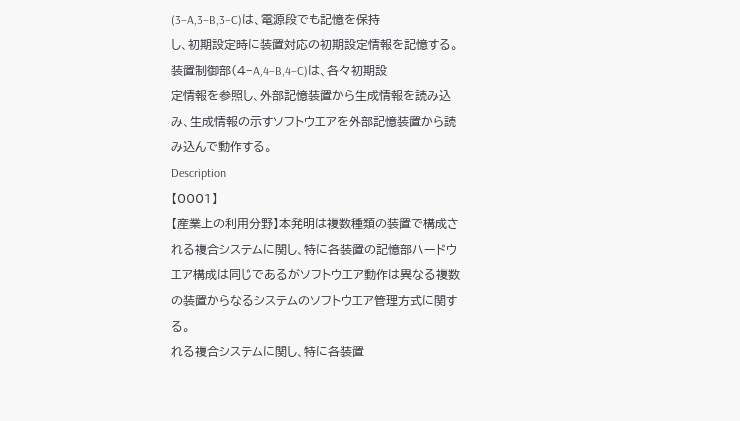(3−A,3−B,3−C)は、電源段でも記憶を保持
し、初期設定時に装置対応の初期設定情報を記憶する。
装置制御部(4−A,4−B,4−C)は、各々初期設
定情報を参照し、外部記憶装置から生成情報を読み込
み、生成情報の示すソフトウエアを外部記憶装置から読
み込んで動作する。
Description
【0001】
【産業上の利用分野】本発明は複数種類の装置で構成さ
れる複合システムに関し、特に各装置の記憶部ハードウ
エア構成は同じであるがソフトウエア動作は異なる複数
の装置からなるシステムのソフトウエア管理方式に関す
る。
れる複合システムに関し、特に各装置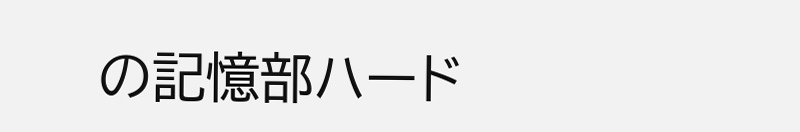の記憶部ハード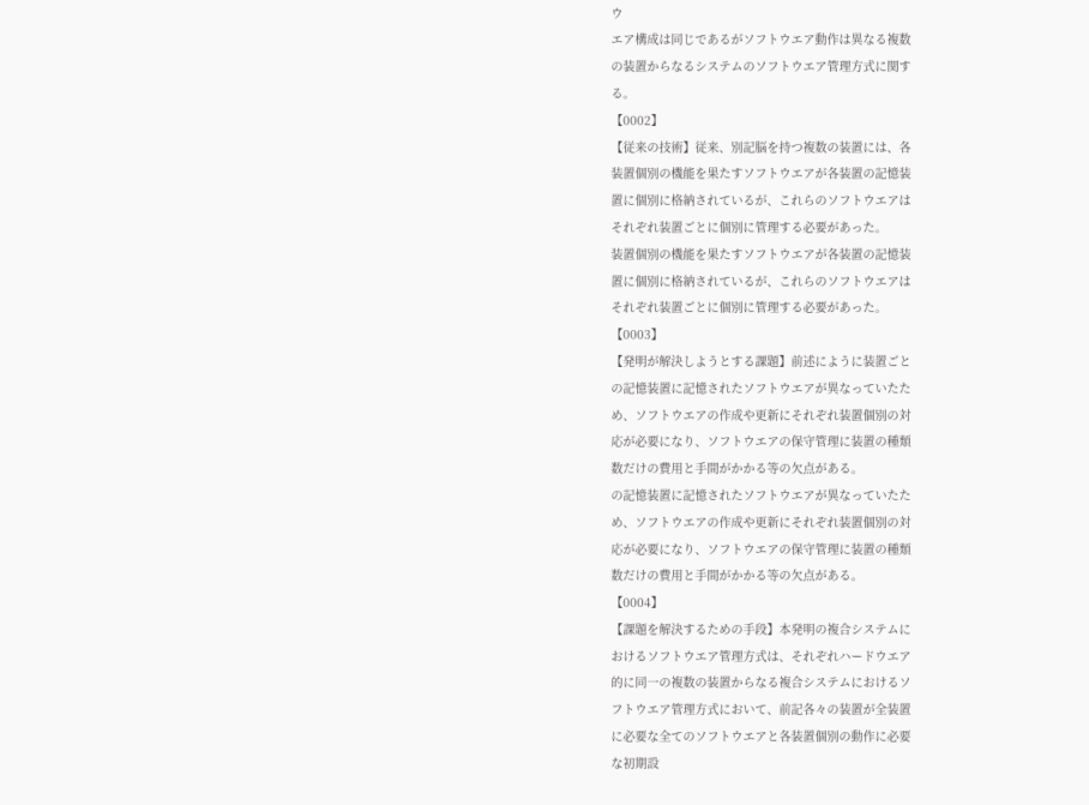ウ
エア構成は同じであるがソフトウエア動作は異なる複数
の装置からなるシステムのソフトウエア管理方式に関す
る。
【0002】
【従来の技術】従来、別記脳を持つ複数の装置には、各
装置個別の機能を果たすソフトウエアが各装置の記憶装
置に個別に格納されているが、これらのソフトウエアは
それぞれ装置ごとに個別に管理する必要があった。
装置個別の機能を果たすソフトウエアが各装置の記憶装
置に個別に格納されているが、これらのソフトウエアは
それぞれ装置ごとに個別に管理する必要があった。
【0003】
【発明が解決しようとする課題】前述にように装置ごと
の記憶装置に記憶されたソフトウエアが異なっていたた
め、ソフトウエアの作成や更新にそれぞれ装置個別の対
応が必要になり、ソフトウエアの保守管理に装置の種類
数だけの費用と手間がかかる等の欠点がある。
の記憶装置に記憶されたソフトウエアが異なっていたた
め、ソフトウエアの作成や更新にそれぞれ装置個別の対
応が必要になり、ソフトウエアの保守管理に装置の種類
数だけの費用と手間がかかる等の欠点がある。
【0004】
【課題を解決するための手段】本発明の複合システムに
おけるソフトウエア管理方式は、それぞれハードウエア
的に同一の複数の装置からなる複合システムにおけるソ
フトウエア管理方式において、前記各々の装置が全装置
に必要な全てのソフトウエアと各装置個別の動作に必要
な初期設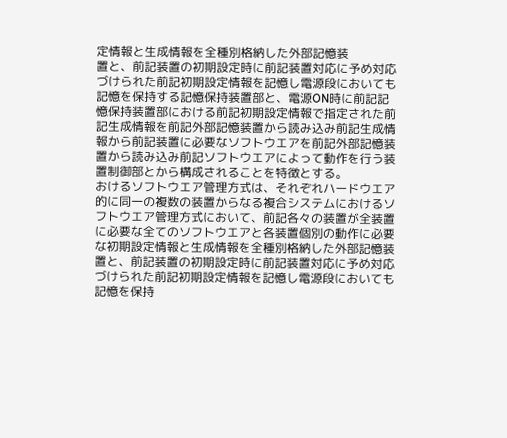定情報と生成情報を全種別格納した外部記憶装
置と、前記装置の初期設定時に前記装置対応に予め対応
づけられた前記初期設定情報を記憶し電源段においても
記憶を保持する記憶保持装置部と、電源ON時に前記記
憶保持装置部における前記初期設定情報で指定された前
記生成情報を前記外部記憶装置から読み込み前記生成情
報から前記装置に必要なソフトウエアを前記外部記憶装
置から読み込み前記ソフトウエアによって動作を行う装
置制御部とから構成されることを特徴とする。
おけるソフトウエア管理方式は、それぞれハードウエア
的に同一の複数の装置からなる複合システムにおけるソ
フトウエア管理方式において、前記各々の装置が全装置
に必要な全てのソフトウエアと各装置個別の動作に必要
な初期設定情報と生成情報を全種別格納した外部記憶装
置と、前記装置の初期設定時に前記装置対応に予め対応
づけられた前記初期設定情報を記憶し電源段においても
記憶を保持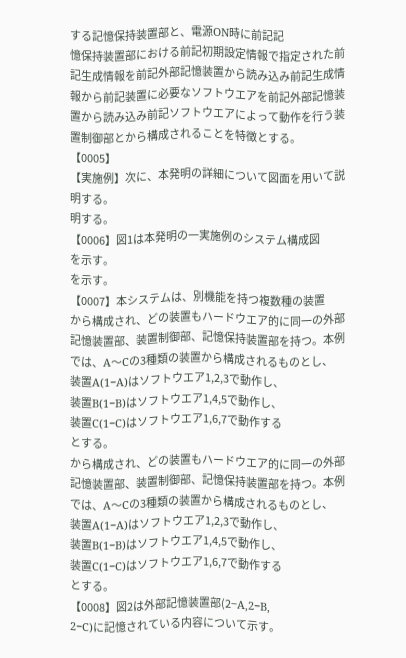する記憶保持装置部と、電源ON時に前記記
憶保持装置部における前記初期設定情報で指定された前
記生成情報を前記外部記憶装置から読み込み前記生成情
報から前記装置に必要なソフトウエアを前記外部記憶装
置から読み込み前記ソフトウエアによって動作を行う装
置制御部とから構成されることを特徴とする。
【0005】
【実施例】次に、本発明の詳細について図面を用いて説
明する。
明する。
【0006】図1は本発明の一実施例のシステム構成図
を示す。
を示す。
【0007】本システムは、別機能を持つ複数種の装置
から構成され、どの装置もハードウエア的に同一の外部
記憶装置部、装置制御部、記憶保持装置部を持つ。本例
では、A〜Cの3種類の装置から構成されるものとし、
装置A(1−A)はソフトウエア1,2,3で動作し、
装置B(1−B)はソフトウエア1,4,5で動作し、
装置C(1−C)はソフトウエア1,6,7で動作する
とする。
から構成され、どの装置もハードウエア的に同一の外部
記憶装置部、装置制御部、記憶保持装置部を持つ。本例
では、A〜Cの3種類の装置から構成されるものとし、
装置A(1−A)はソフトウエア1,2,3で動作し、
装置B(1−B)はソフトウエア1,4,5で動作し、
装置C(1−C)はソフトウエア1,6,7で動作する
とする。
【0008】図2は外部記憶装置部(2−A,2−B,
2−C)に記憶されている内容について示す。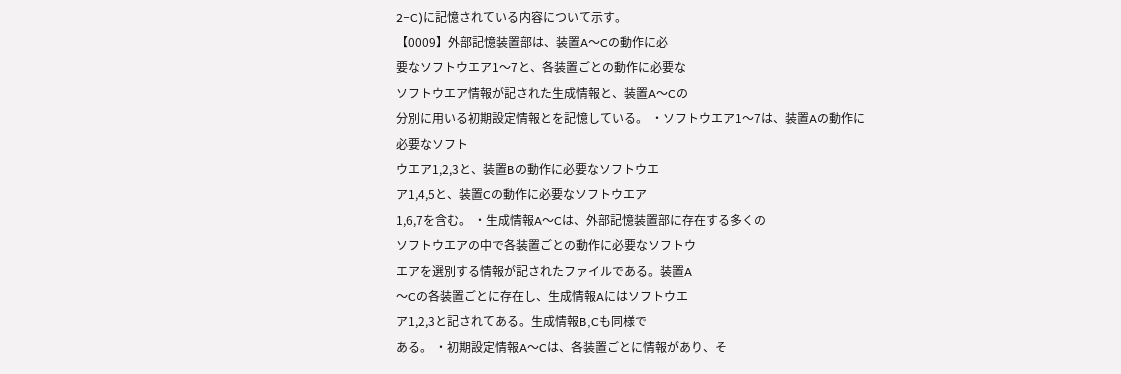2−C)に記憶されている内容について示す。
【0009】外部記憶装置部は、装置A〜Cの動作に必
要なソフトウエア1〜7と、各装置ごとの動作に必要な
ソフトウエア情報が記された生成情報と、装置A〜Cの
分別に用いる初期設定情報とを記憶している。 ・ソフトウエア1〜7は、装置Aの動作に必要なソフト
ウエア1,2,3と、装置Bの動作に必要なソフトウエ
ア1,4,5と、装置Cの動作に必要なソフトウエア
1,6,7を含む。 ・生成情報A〜Cは、外部記憶装置部に存在する多くの
ソフトウエアの中で各装置ごとの動作に必要なソフトウ
エアを選別する情報が記されたファイルである。装置A
〜Cの各装置ごとに存在し、生成情報Aにはソフトウエ
ア1,2,3と記されてある。生成情報B,Cも同様で
ある。 ・初期設定情報A〜Cは、各装置ごとに情報があり、そ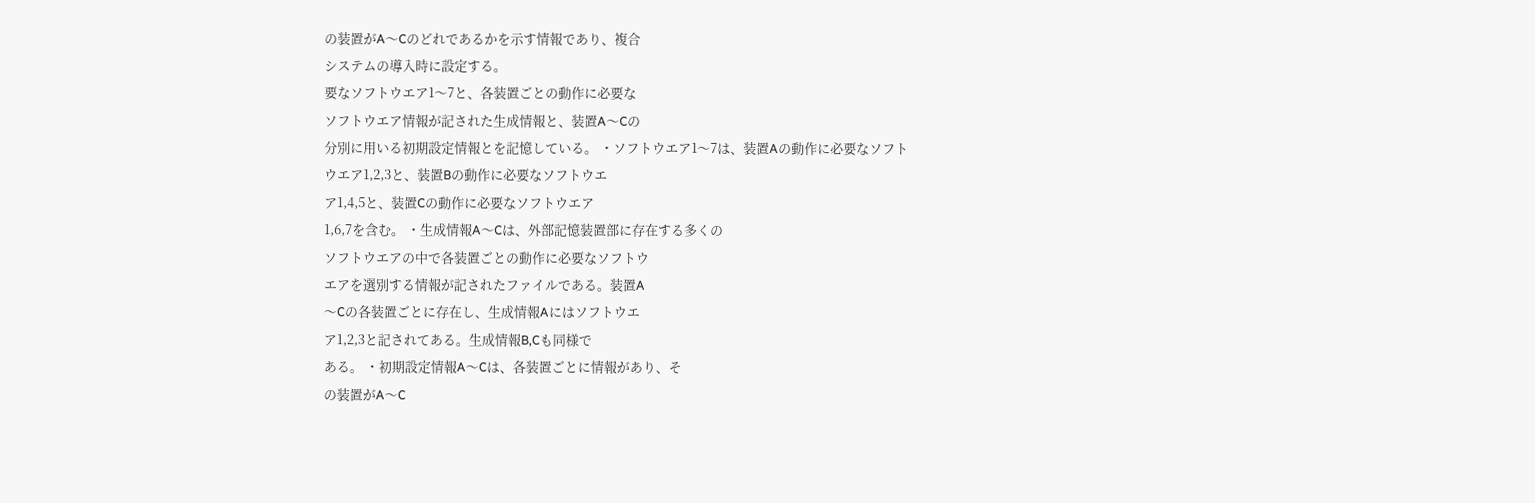の装置がA〜Cのどれであるかを示す情報であり、複合
システムの導入時に設定する。
要なソフトウエア1〜7と、各装置ごとの動作に必要な
ソフトウエア情報が記された生成情報と、装置A〜Cの
分別に用いる初期設定情報とを記憶している。 ・ソフトウエア1〜7は、装置Aの動作に必要なソフト
ウエア1,2,3と、装置Bの動作に必要なソフトウエ
ア1,4,5と、装置Cの動作に必要なソフトウエア
1,6,7を含む。 ・生成情報A〜Cは、外部記憶装置部に存在する多くの
ソフトウエアの中で各装置ごとの動作に必要なソフトウ
エアを選別する情報が記されたファイルである。装置A
〜Cの各装置ごとに存在し、生成情報Aにはソフトウエ
ア1,2,3と記されてある。生成情報B,Cも同様で
ある。 ・初期設定情報A〜Cは、各装置ごとに情報があり、そ
の装置がA〜C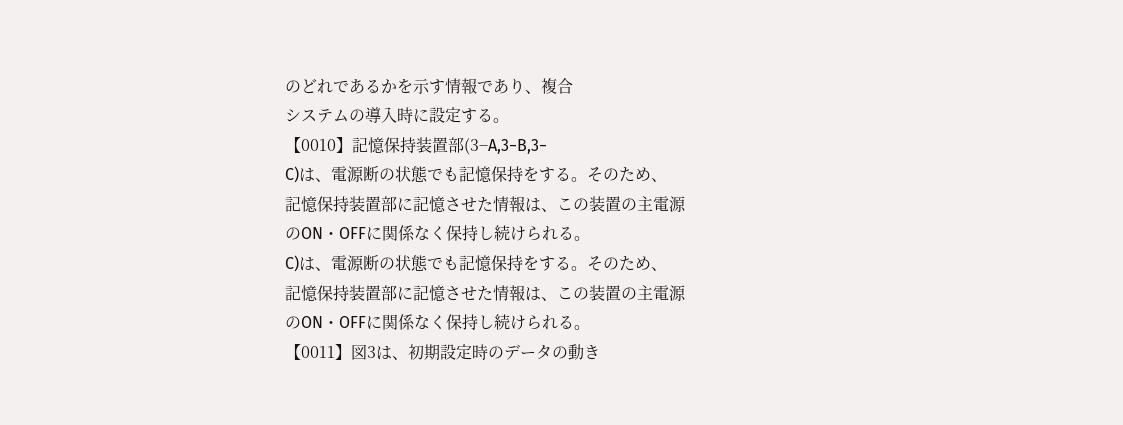のどれであるかを示す情報であり、複合
システムの導入時に設定する。
【0010】記憶保持装置部(3−A,3−B,3−
C)は、電源断の状態でも記憶保持をする。そのため、
記憶保持装置部に記憶させた情報は、この装置の主電源
のON・OFFに関係なく保持し続けられる。
C)は、電源断の状態でも記憶保持をする。そのため、
記憶保持装置部に記憶させた情報は、この装置の主電源
のON・OFFに関係なく保持し続けられる。
【0011】図3は、初期設定時のデータの動き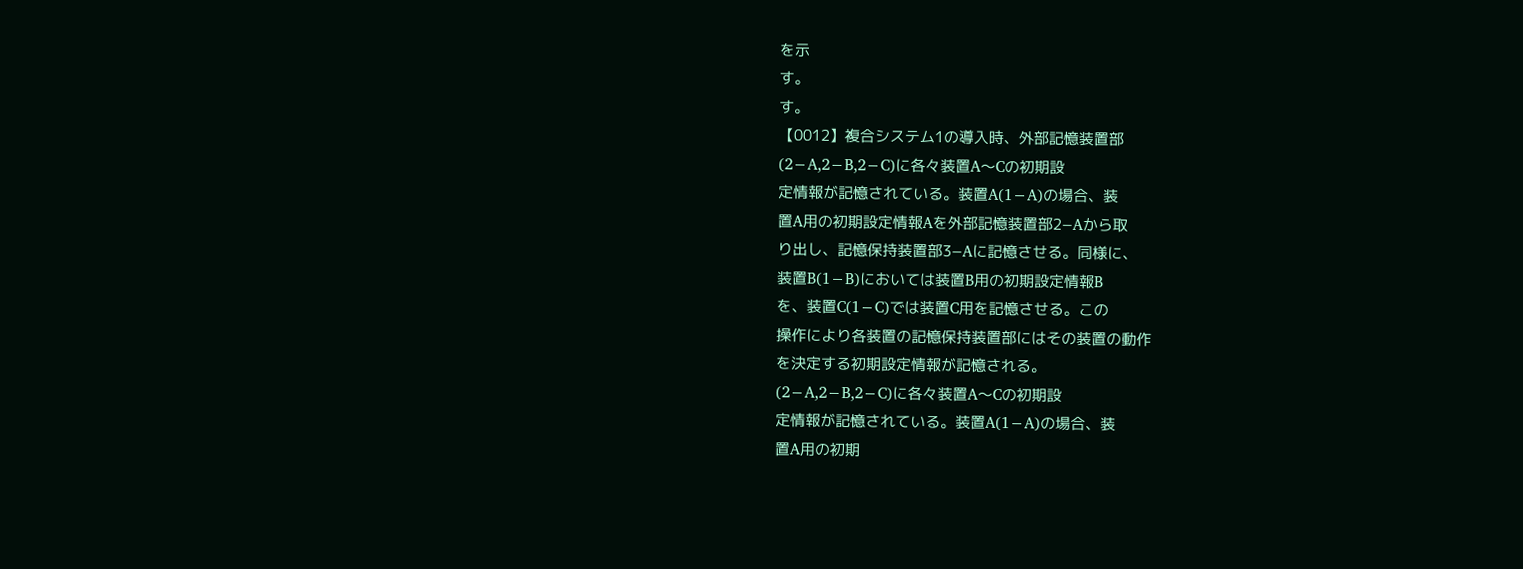を示
す。
す。
【0012】複合システム1の導入時、外部記憶装置部
(2−A,2−B,2−C)に各々装置A〜Cの初期設
定情報が記憶されている。装置A(1−A)の場合、装
置A用の初期設定情報Aを外部記憶装置部2−Aから取
り出し、記憶保持装置部3−Aに記憶させる。同様に、
装置B(1−B)においては装置B用の初期設定情報B
を、装置C(1−C)では装置C用を記憶させる。この
操作により各装置の記憶保持装置部にはその装置の動作
を決定する初期設定情報が記憶される。
(2−A,2−B,2−C)に各々装置A〜Cの初期設
定情報が記憶されている。装置A(1−A)の場合、装
置A用の初期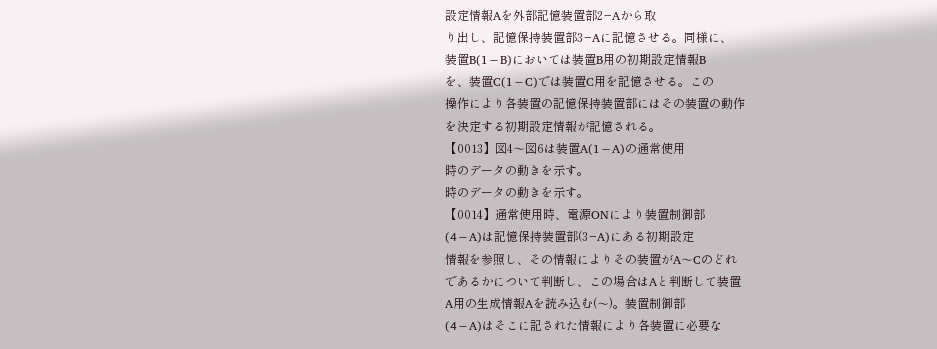設定情報Aを外部記憶装置部2−Aから取
り出し、記憶保持装置部3−Aに記憶させる。同様に、
装置B(1−B)においては装置B用の初期設定情報B
を、装置C(1−C)では装置C用を記憶させる。この
操作により各装置の記憶保持装置部にはその装置の動作
を決定する初期設定情報が記憶される。
【0013】図4〜図6は装置A(1−A)の通常使用
時のデータの動きを示す。
時のデータの動きを示す。
【0014】通常使用時、電源ONにより装置制御部
(4−A)は記憶保持装置部(3−A)にある初期設定
情報を参照し、その情報によりその装置がA〜Cのどれ
であるかについて判断し、この場合はAと判断して装置
A用の生成情報Aを読み込む(〜)。装置制御部
(4−A)はそこに記された情報により各装置に必要な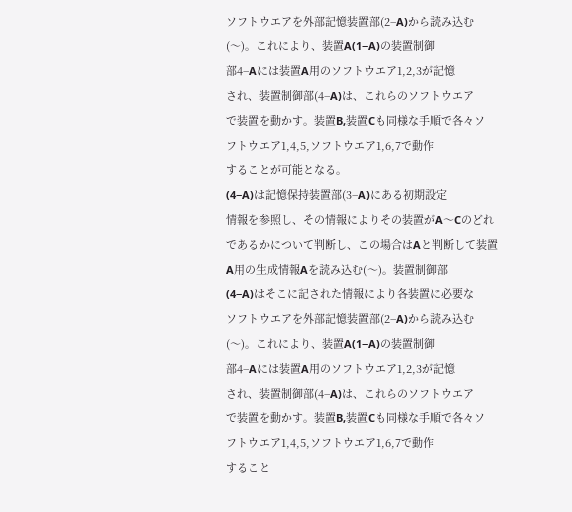ソフトウエアを外部記憶装置部(2−A)から読み込む
(〜)。これにより、装置A(1−A)の装置制御
部4−Aには装置A用のソフトウエア1,2,3が記憶
され、装置制御部(4−A)は、これらのソフトウエア
で装置を動かす。装置B,装置Cも同様な手順で各々ソ
フトウエア1,4,5,ソフトウエア1,6,7で動作
することが可能となる。
(4−A)は記憶保持装置部(3−A)にある初期設定
情報を参照し、その情報によりその装置がA〜Cのどれ
であるかについて判断し、この場合はAと判断して装置
A用の生成情報Aを読み込む(〜)。装置制御部
(4−A)はそこに記された情報により各装置に必要な
ソフトウエアを外部記憶装置部(2−A)から読み込む
(〜)。これにより、装置A(1−A)の装置制御
部4−Aには装置A用のソフトウエア1,2,3が記憶
され、装置制御部(4−A)は、これらのソフトウエア
で装置を動かす。装置B,装置Cも同様な手順で各々ソ
フトウエア1,4,5,ソフトウエア1,6,7で動作
すること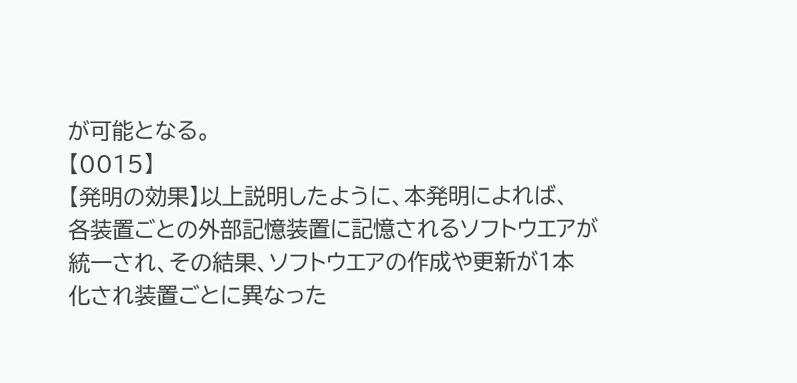が可能となる。
【0015】
【発明の効果】以上説明したように、本発明によれば、
各装置ごとの外部記憶装置に記憶されるソフトウエアが
統一され、その結果、ソフトウエアの作成や更新が1本
化され装置ごとに異なった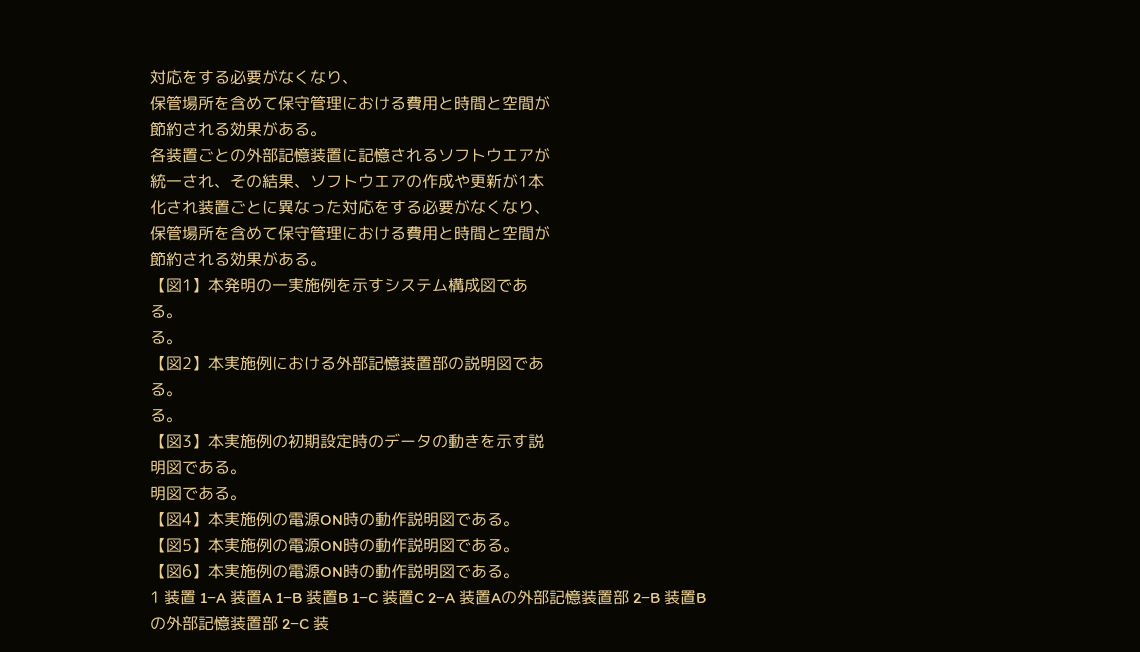対応をする必要がなくなり、
保管場所を含めて保守管理における費用と時間と空間が
節約される効果がある。
各装置ごとの外部記憶装置に記憶されるソフトウエアが
統一され、その結果、ソフトウエアの作成や更新が1本
化され装置ごとに異なった対応をする必要がなくなり、
保管場所を含めて保守管理における費用と時間と空間が
節約される効果がある。
【図1】本発明の一実施例を示すシステム構成図であ
る。
る。
【図2】本実施例における外部記憶装置部の説明図であ
る。
る。
【図3】本実施例の初期設定時のデータの動きを示す説
明図である。
明図である。
【図4】本実施例の電源ON時の動作説明図である。
【図5】本実施例の電源ON時の動作説明図である。
【図6】本実施例の電源ON時の動作説明図である。
1 装置 1−A 装置A 1−B 装置B 1−C 装置C 2−A 装置Aの外部記憶装置部 2−B 装置Bの外部記憶装置部 2−C 装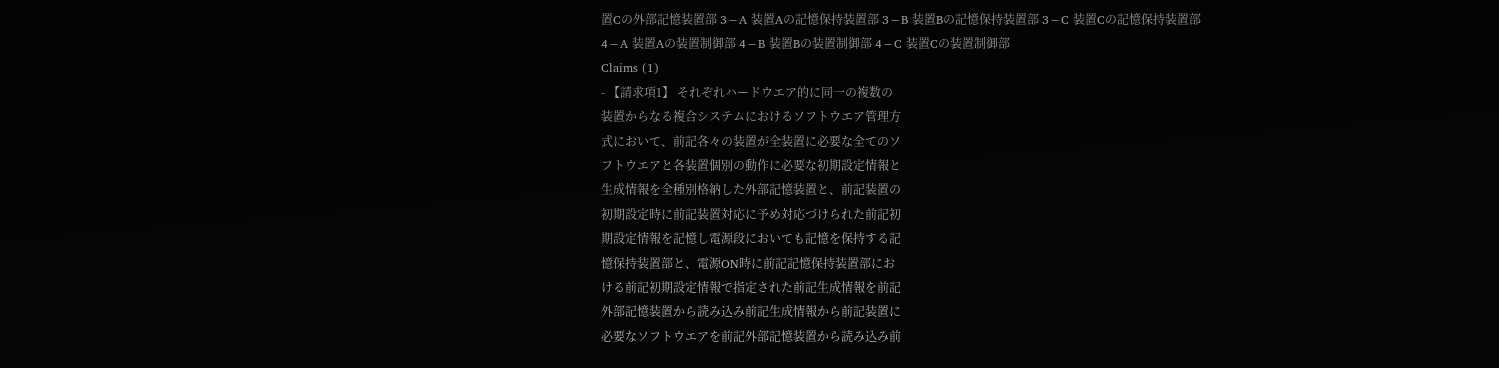置Cの外部記憶装置部 3−A 装置Aの記憶保持装置部 3−B 装置Bの記憶保持装置部 3−C 装置Cの記憶保持装置部 4−A 装置Aの装置制御部 4−B 装置Bの装置制御部 4−C 装置Cの装置制御部
Claims (1)
- 【請求項1】 それぞれハードウエア的に同一の複数の
装置からなる複合システムにおけるソフトウエア管理方
式において、前記各々の装置が全装置に必要な全てのソ
フトウエアと各装置個別の動作に必要な初期設定情報と
生成情報を全種別格納した外部記憶装置と、前記装置の
初期設定時に前記装置対応に予め対応づけられた前記初
期設定情報を記憶し電源段においても記憶を保持する記
憶保持装置部と、電源ON時に前記記憶保持装置部にお
ける前記初期設定情報で指定された前記生成情報を前記
外部記憶装置から読み込み前記生成情報から前記装置に
必要なソフトウエアを前記外部記憶装置から読み込み前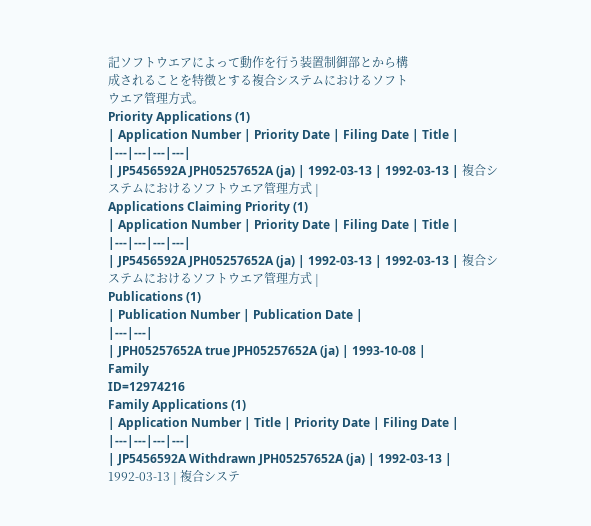記ソフトウエアによって動作を行う装置制御部とから構
成されることを特徴とする複合システムにおけるソフト
ウエア管理方式。
Priority Applications (1)
| Application Number | Priority Date | Filing Date | Title |
|---|---|---|---|
| JP5456592A JPH05257652A (ja) | 1992-03-13 | 1992-03-13 | 複合システムにおけるソフトウエア管理方式 |
Applications Claiming Priority (1)
| Application Number | Priority Date | Filing Date | Title |
|---|---|---|---|
| JP5456592A JPH05257652A (ja) | 1992-03-13 | 1992-03-13 | 複合システムにおけるソフトウエア管理方式 |
Publications (1)
| Publication Number | Publication Date |
|---|---|
| JPH05257652A true JPH05257652A (ja) | 1993-10-08 |
Family
ID=12974216
Family Applications (1)
| Application Number | Title | Priority Date | Filing Date |
|---|---|---|---|
| JP5456592A Withdrawn JPH05257652A (ja) | 1992-03-13 | 1992-03-13 | 複合システ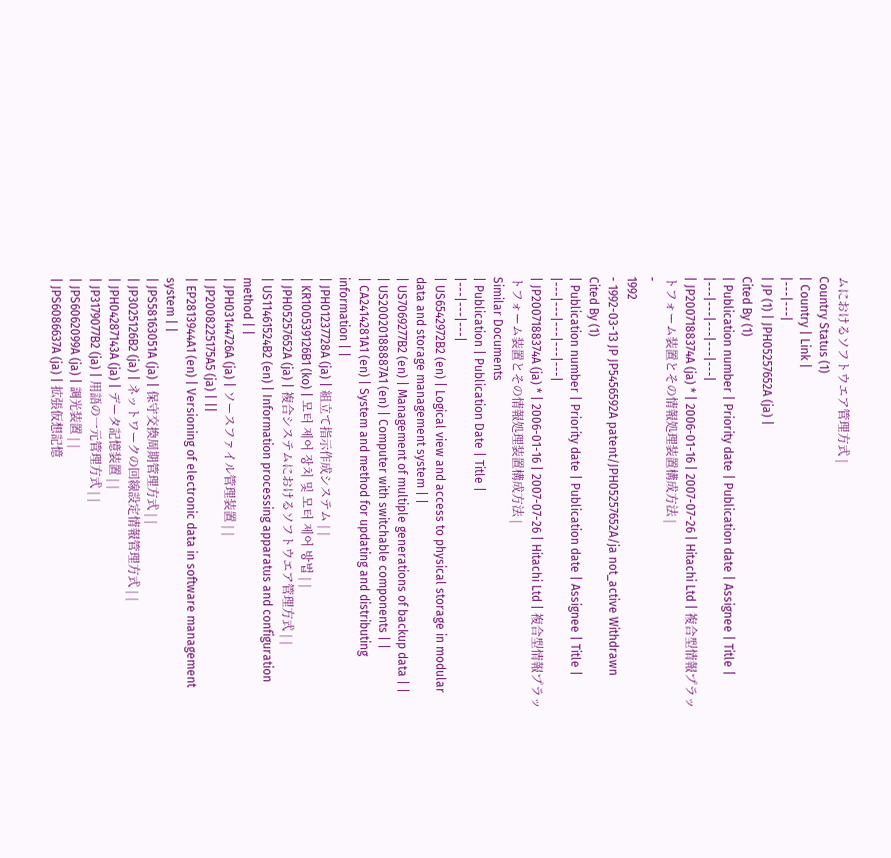ムにおけるソフトウエア管理方式 |
Country Status (1)
| Country | Link |
|---|---|
| JP (1) | JPH05257652A (ja) |
Cited By (1)
| Publication number | Priority date | Publication date | Assignee | Title |
|---|---|---|---|---|
| JP2007188374A (ja) * | 2006-01-16 | 2007-07-26 | Hitachi Ltd | 複合型情報プラットフォーム装置とその情報処理装置構成方法 |
-
1992
- 1992-03-13 JP JP5456592A patent/JPH05257652A/ja not_active Withdrawn
Cited By (1)
| Publication number | Priority date | Publication date | Assignee | Title |
|---|---|---|---|---|
| JP2007188374A (ja) * | 2006-01-16 | 2007-07-26 | Hitachi Ltd | 複合型情報プラットフォーム装置とその情報処理装置構成方法 |
Similar Documents
| Publication | Publication Date | Title |
|---|---|---|
| US6542972B2 (en) | Logical view and access to physical storage in modular data and storage management system | |
| US7069277B2 (en) | Management of multiple generations of backup data | |
| US20020188887A1 (en) | Computer with switchable components | |
| CA2414281A1 (en) | System and method for updating and distributing information | |
| JPH01237728A (ja) | 組立て指示作成システム | |
| KR100539126B1 (ko) | 모터 제어 장치 및 모터 제어 방법 | |
| JPH05257652A (ja) | 複合システムにおけるソフトウエア管理方式 | |
| US11461524B2 (en) | Information processing apparatus and configuration method | |
| JPH03144726A (ja) | ソースファイル管理装置 | |
| JP2008225175A5 (ja) | ||
| EP2813944A1 (en) | Versioning of electronic data in software management system | |
| JPS58163051A (ja) | 保守交換周期管理方式 | |
| JP3025126B2 (ja) | ネットワークの回線設定情報管理方式 | |
| JPH04287143A (ja) | データ記憶装置 | |
| JP3179077B2 (ja) | 用語の一元管理方式 | |
| JPS6062099A (ja) | 調光装置 | |
| JPS6086637A (ja) | 拡張仮想記憶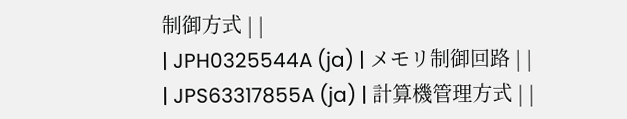制御方式 | |
| JPH0325544A (ja) | メモリ制御回路 | |
| JPS63317855A (ja) | 計算機管理方式 | |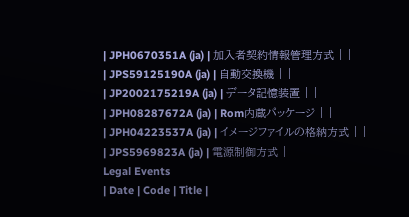| JPH0670351A (ja) | 加入者契約情報管理方式 | |
| JPS59125190A (ja) | 自動交換機 | |
| JP2002175219A (ja) | データ記憶装置 | |
| JPH08287672A (ja) | Rom内蔵パッケージ | |
| JPH04223537A (ja) | イメージファイルの格納方式 | |
| JPS5969823A (ja) | 電源制御方式 |
Legal Events
| Date | Code | Title |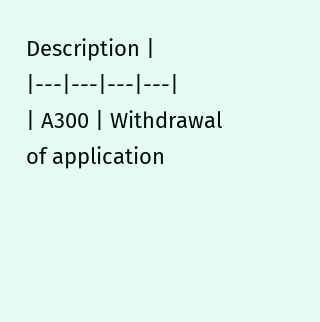Description |
|---|---|---|---|
| A300 | Withdrawal of application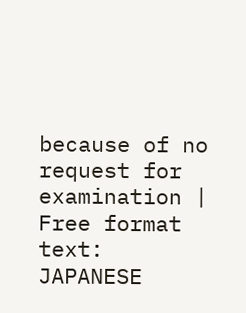because of no request for examination |
Free format text: JAPANESE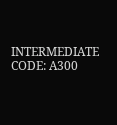INTERMEDIATE CODE: A300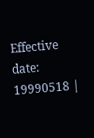Effective date: 19990518 |